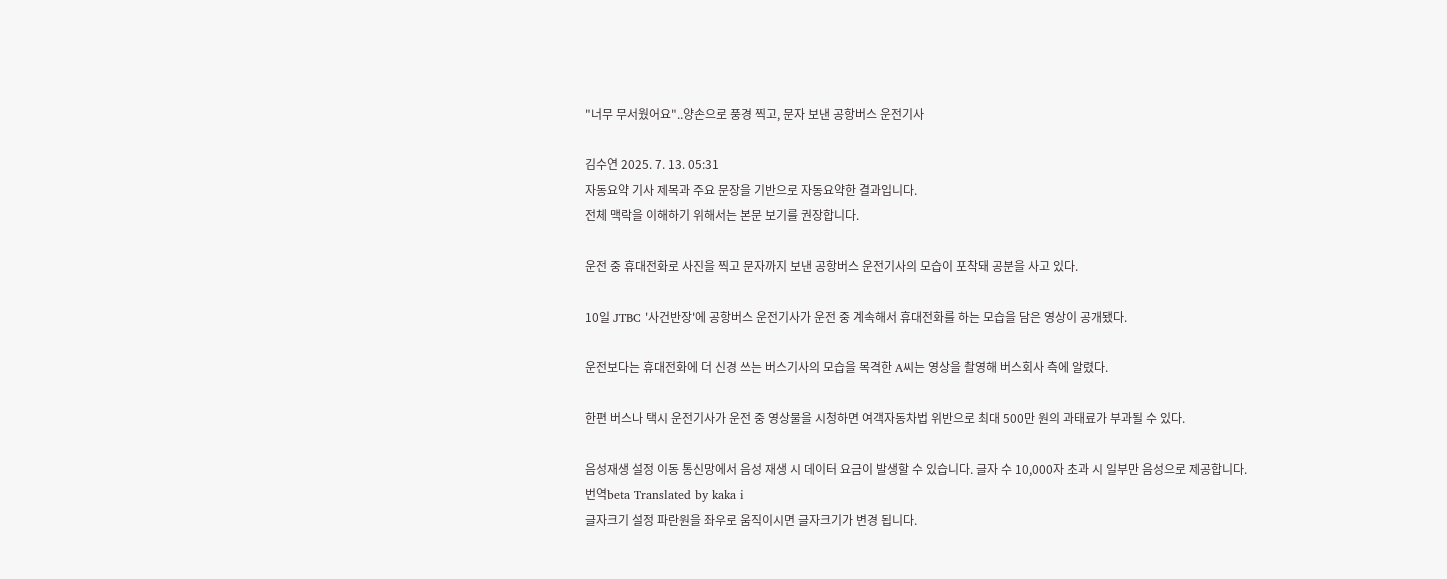"너무 무서웠어요"..양손으로 풍경 찍고, 문자 보낸 공항버스 운전기사

김수연 2025. 7. 13. 05:31
자동요약 기사 제목과 주요 문장을 기반으로 자동요약한 결과입니다.
전체 맥락을 이해하기 위해서는 본문 보기를 권장합니다.

운전 중 휴대전화로 사진을 찍고 문자까지 보낸 공항버스 운전기사의 모습이 포착돼 공분을 사고 있다.

10일 JTBC '사건반장'에 공항버스 운전기사가 운전 중 계속해서 휴대전화를 하는 모습을 담은 영상이 공개됐다.

운전보다는 휴대전화에 더 신경 쓰는 버스기사의 모습을 목격한 A씨는 영상을 촬영해 버스회사 측에 알렸다.

한편 버스나 택시 운전기사가 운전 중 영상물을 시청하면 여객자동차법 위반으로 최대 500만 원의 과태료가 부과될 수 있다.

음성재생 설정 이동 통신망에서 음성 재생 시 데이터 요금이 발생할 수 있습니다. 글자 수 10,000자 초과 시 일부만 음성으로 제공합니다.
번역beta Translated by kaka i
글자크기 설정 파란원을 좌우로 움직이시면 글자크기가 변경 됩니다.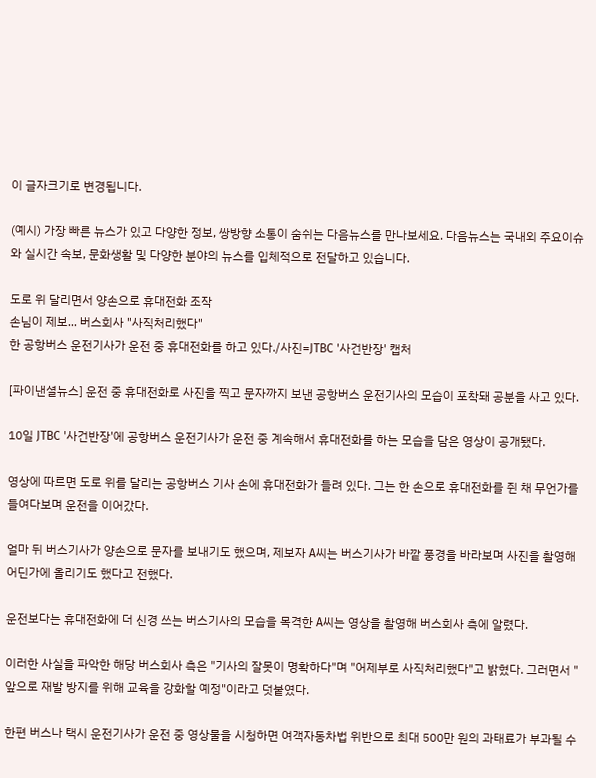이 글자크기로 변경됩니다.

(예시) 가장 빠른 뉴스가 있고 다양한 정보, 쌍방향 소통이 숨쉬는 다음뉴스를 만나보세요. 다음뉴스는 국내외 주요이슈와 실시간 속보, 문화생활 및 다양한 분야의 뉴스를 입체적으로 전달하고 있습니다.

도로 위 달리면서 양손으로 휴대전화 조작
손님이 제보... 버스회사 "사직처리했다"
한 공항버스 운전기사가 운전 중 휴대전화를 하고 있다./사진=JTBC '사건반장' 캡처

[파이낸셜뉴스] 운전 중 휴대전화로 사진을 찍고 문자까지 보낸 공항버스 운전기사의 모습이 포착돼 공분을 사고 있다.

10일 JTBC '사건반장'에 공항버스 운전기사가 운전 중 계속해서 휴대전화를 하는 모습을 담은 영상이 공개됐다.

영상에 따르면 도로 위를 달리는 공항버스 기사 손에 휴대전화가 들려 있다. 그는 한 손으로 휴대전화를 쥔 채 무언가를 들여다보며 운전을 이어갔다.

얼마 뒤 버스기사가 양손으로 문자를 보내기도 했으며, 제보자 A씨는 버스기사가 바깥 풍경을 바라보며 사진을 촬영해 어딘가에 올리기도 했다고 전했다.

운전보다는 휴대전화에 더 신경 쓰는 버스기사의 모습을 목격한 A씨는 영상을 촬영해 버스회사 측에 알렸다.

이러한 사실을 파악한 해당 버스회사 측은 "기사의 잘못이 명확하다"며 "어제부로 사직처리했다"고 밝혔다. 그러면서 "앞으로 재발 방지를 위해 교육을 강화할 예정"이라고 덧붙였다.

한편 버스나 택시 운전기사가 운전 중 영상물을 시청하면 여객자동차법 위반으로 최대 500만 원의 과태료가 부과될 수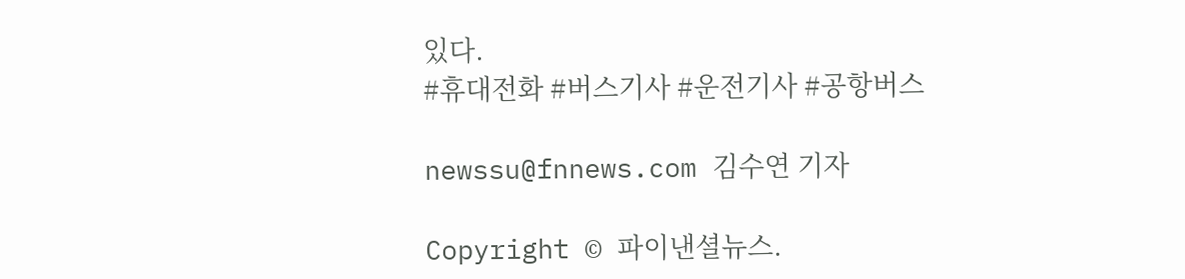있다.
#휴대전화 #버스기사 #운전기사 #공항버스

newssu@fnnews.com 김수연 기자

Copyright © 파이낸셜뉴스.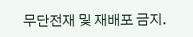무단전재 및 재배포 금지.